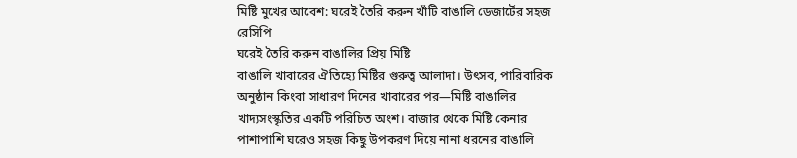মিষ্টি মুখের আবেশ: ঘরেই তৈরি করুন খাঁটি বাঙালি ডেজার্টের সহজ রেসিপি
ঘরেই তৈরি করুন বাঙালির প্রিয় মিষ্টি
বাঙালি খাবারের ঐতিহ্যে মিষ্টির গুরুত্ব আলাদা। উৎসব, পারিবারিক অনুষ্ঠান কিংবা সাধারণ দিনের খাবারের পর—মিষ্টি বাঙালির খাদ্যসংস্কৃতির একটি পরিচিত অংশ। বাজার থেকে মিষ্টি কেনার পাশাপাশি ঘরেও সহজ কিছু উপকরণ দিয়ে নানা ধরনের বাঙালি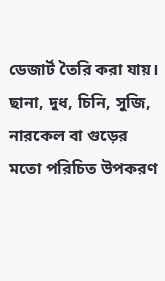ডেজার্ট তৈরি করা যায়। ছানা, দুধ, চিনি, সুজি, নারকেল বা গুড়ের মতো পরিচিত উপকরণ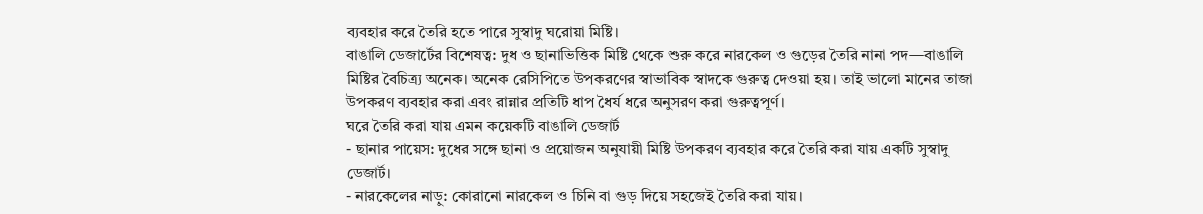ব্যবহার করে তৈরি হতে পারে সুস্বাদু ঘরোয়া মিষ্টি।
বাঙালি ডেজার্টের বিশেষত্ব: দুধ ও ছানাভিত্তিক মিষ্টি থেকে শুরু করে নারকেল ও গুড়ের তৈরি নানা পদ—বাঙালি মিষ্টির বৈচিত্র্য অনেক। অনেক রেসিপিতে উপকরণের স্বাভাবিক স্বাদকে গুরুত্ব দেওয়া হয়। তাই ভালো মানের তাজা উপকরণ ব্যবহার করা এবং রান্নার প্রতিটি ধাপ ধৈর্য ধরে অনুসরণ করা গুরুত্বপূর্ণ।
ঘরে তৈরি করা যায় এমন কয়েকটি বাঙালি ডেজার্ট
- ছানার পায়েস: দুধের সঙ্গে ছানা ও প্রয়োজন অনুযায়ী মিষ্টি উপকরণ ব্যবহার করে তৈরি করা যায় একটি সুস্বাদু ডেজার্ট।
- নারকেলের নাড়ু: কোরানো নারকেল ও চিনি বা গুড় দিয়ে সহজেই তৈরি করা যায়।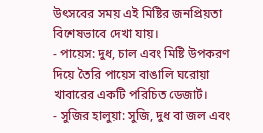উৎসবের সময় এই মিষ্টির জনপ্রিয়তা বিশেষভাবে দেখা যায়।
- পায়েস: দুধ, চাল এবং মিষ্টি উপকরণ দিয়ে তৈরি পায়েস বাঙালি ঘরোয়া খাবারের একটি পরিচিত ডেজার্ট।
- সুজির হালুয়া: সুজি, দুধ বা জল এবং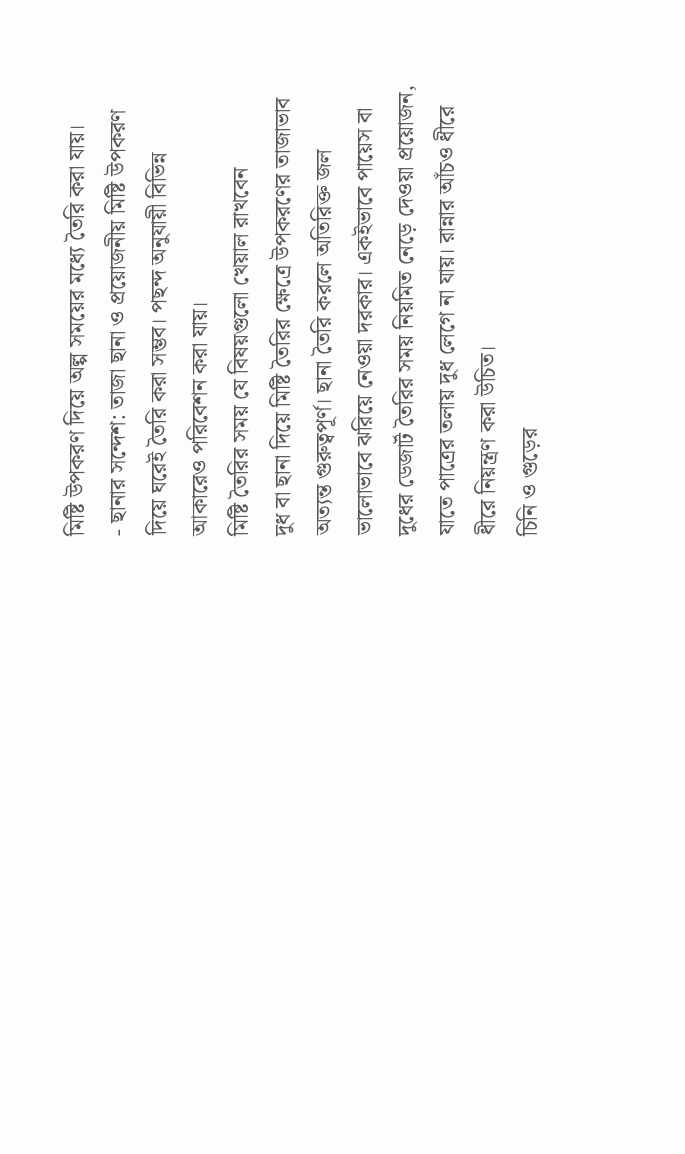মিষ্টি উপকরণ দিয়ে অল্প সময়ের মধ্যে তৈরি করা যায়।
- ছানার সন্দেশ: তাজা ছানা ও প্রয়োজনীয় মিষ্টি উপকরণ দিয়ে ঘরেই তৈরি করা সম্ভব। পছন্দ অনুযায়ী বিভিন্ন আকারেও পরিবেশন করা যায়।
মিষ্টি তৈরির সময় যে বিষয়গুলো খেয়াল রাখবেন
দুধ বা ছানা দিয়ে মিষ্টি তৈরির ক্ষেত্রে উপকরণের তাজাভাব অত্যন্ত গুরুত্বপূর্ণ। ছানা তৈরি করলে অতিরিক্ত জল ভালোভাবে ঝরিয়ে নেওয়া দরকার। একইভাবে পায়েস বা দুধের ডেজার্ট তৈরির সময় নিয়মিত নেড়ে দেওয়া প্রয়োজন, যাতে পাত্রের তলায় দুধ লেগে না যায়। রান্নার আঁচও ধীরে ধীরে নিয়ন্ত্রণ করা উচিত।
চিনি ও গুড়ের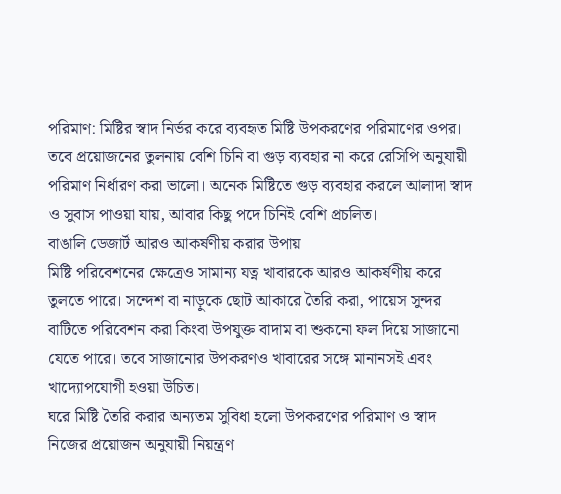পরিমাণ: মিষ্টির স্বাদ নির্ভর করে ব্যবহৃত মিষ্টি উপকরণের পরিমাণের ওপর। তবে প্রয়োজনের তুলনায় বেশি চিনি বা গুড় ব্যবহার না করে রেসিপি অনুযায়ী পরিমাণ নির্ধারণ করা ভালো। অনেক মিষ্টিতে গুড় ব্যবহার করলে আলাদা স্বাদ ও সুবাস পাওয়া যায়, আবার কিছু পদে চিনিই বেশি প্রচলিত।
বাঙালি ডেজার্ট আরও আকর্ষণীয় করার উপায়
মিষ্টি পরিবেশনের ক্ষেত্রেও সামান্য যত্ন খাবারকে আরও আকর্ষণীয় করে তুলতে পারে। সন্দেশ বা নাড়ুকে ছোট আকারে তৈরি করা, পায়েস সুন্দর বাটিতে পরিবেশন করা কিংবা উপযুক্ত বাদাম বা শুকনো ফল দিয়ে সাজানো যেতে পারে। তবে সাজানোর উপকরণও খাবারের সঙ্গে মানানসই এবং খাদ্যোপযোগী হওয়া উচিত।
ঘরে মিষ্টি তৈরি করার অন্যতম সুবিধা হলো উপকরণের পরিমাণ ও স্বাদ নিজের প্রয়োজন অনুযায়ী নিয়ন্ত্রণ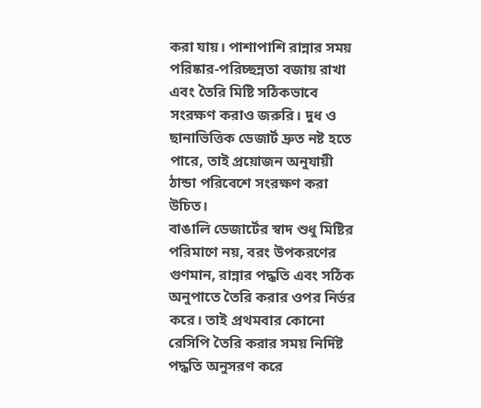করা যায়। পাশাপাশি রান্নার সময় পরিষ্কার-পরিচ্ছন্নতা বজায় রাখা এবং তৈরি মিষ্টি সঠিকভাবে সংরক্ষণ করাও জরুরি। দুধ ও ছানাভিত্তিক ডেজার্ট দ্রুত নষ্ট হতে পারে, তাই প্রয়োজন অনুযায়ী ঠান্ডা পরিবেশে সংরক্ষণ করা উচিত।
বাঙালি ডেজার্টের স্বাদ শুধু মিষ্টির পরিমাণে নয়, বরং উপকরণের গুণমান, রান্নার পদ্ধতি এবং সঠিক অনুপাতে তৈরি করার ওপর নির্ভর করে। তাই প্রথমবার কোনো রেসিপি তৈরি করার সময় নির্দিষ্ট পদ্ধতি অনুসরণ করে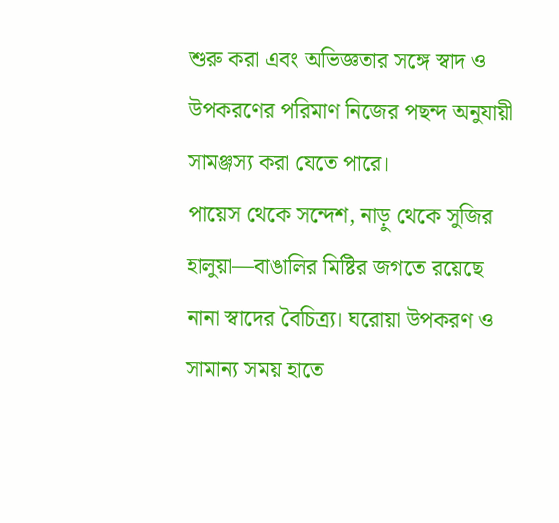শুরু করা এবং অভিজ্ঞতার সঙ্গে স্বাদ ও উপকরণের পরিমাণ নিজের পছন্দ অনুযায়ী সামঞ্জস্য করা যেতে পারে।
পায়েস থেকে সন্দেশ, নাড়ু থেকে সুজির হালুয়া—বাঙালির মিষ্টির জগতে রয়েছে নানা স্বাদের বৈচিত্র্য। ঘরোয়া উপকরণ ও সামান্য সময় হাতে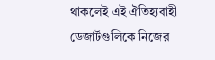থাকলেই এই ঐতিহ্যবাহী ডেজার্টগুলিকে নিজের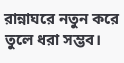রান্নাঘরে নতুন করে তুলে ধরা সম্ভব।